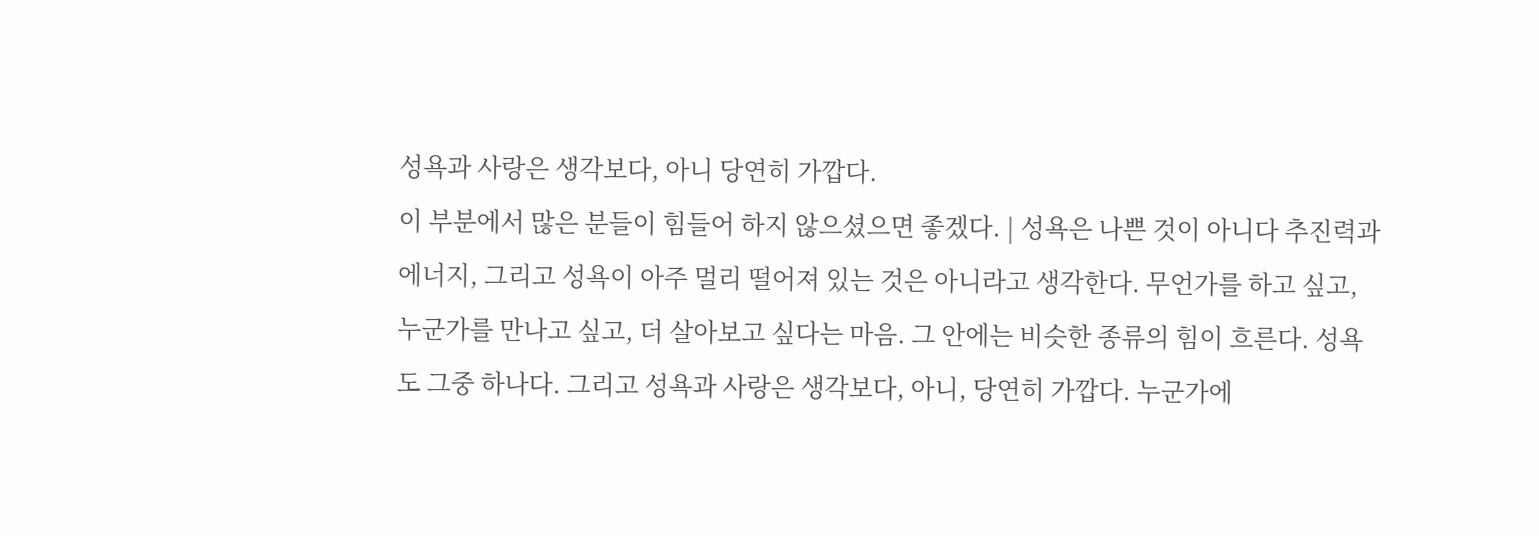성욕과 사랑은 생각보다, 아니 당연히 가깝다.
이 부분에서 많은 분들이 힘들어 하지 않으셨으면 좋겠다. | 성욕은 나쁜 것이 아니다 추진력과 에너지, 그리고 성욕이 아주 멀리 떨어져 있는 것은 아니라고 생각한다. 무언가를 하고 싶고, 누군가를 만나고 싶고, 더 살아보고 싶다는 마음. 그 안에는 비슷한 종류의 힘이 흐른다. 성욕도 그중 하나다. 그리고 성욕과 사랑은 생각보다, 아니, 당연히 가깝다. 누군가에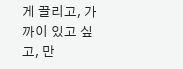게 끌리고, 가까이 있고 싶고, 만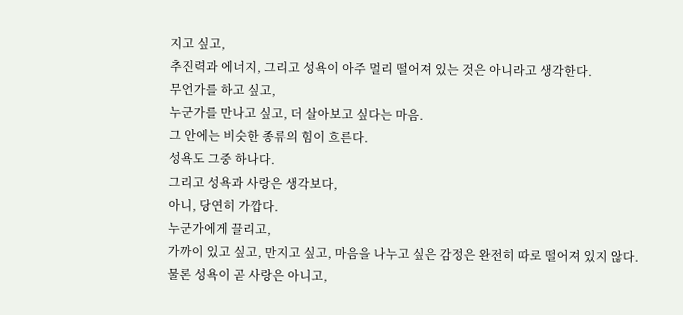지고 싶고,
추진력과 에너지, 그리고 성욕이 아주 멀리 떨어져 있는 것은 아니라고 생각한다.
무언가를 하고 싶고,
누군가를 만나고 싶고, 더 살아보고 싶다는 마음.
그 안에는 비슷한 종류의 힘이 흐른다.
성욕도 그중 하나다.
그리고 성욕과 사랑은 생각보다,
아니, 당연히 가깝다.
누군가에게 끌리고,
가까이 있고 싶고, 만지고 싶고, 마음을 나누고 싶은 감정은 완전히 따로 떨어져 있지 않다.
물론 성욕이 곧 사랑은 아니고,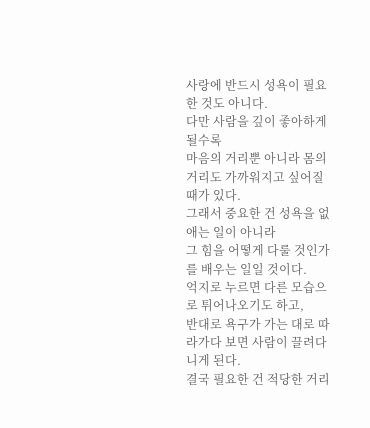사랑에 반드시 성욕이 필요한 것도 아니다.
다만 사람을 깊이 좋아하게 될수록
마음의 거리뿐 아니라 몸의 거리도 가까워지고 싶어질 때가 있다.
그래서 중요한 건 성욕을 없애는 일이 아니라
그 힘을 어떻게 다룰 것인가를 배우는 일일 것이다.
억지로 누르면 다른 모습으로 튀어나오기도 하고,
반대로 욕구가 가는 대로 따라가다 보면 사람이 끌려다니게 된다.
결국 필요한 건 적당한 거리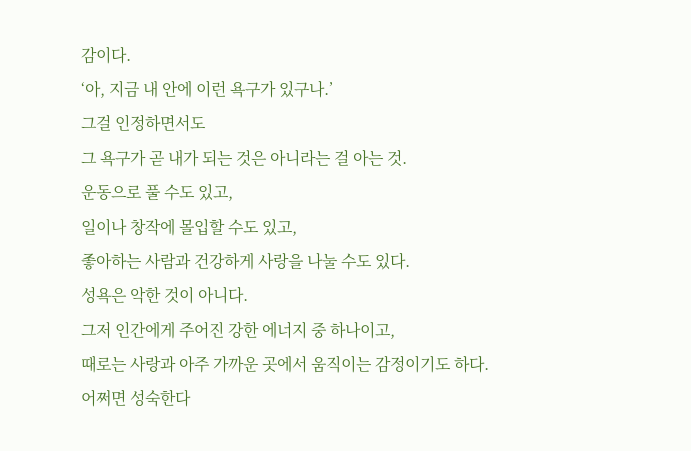감이다.
‘아, 지금 내 안에 이런 욕구가 있구나.’
그걸 인정하면서도
그 욕구가 곧 내가 되는 것은 아니라는 걸 아는 것.
운동으로 풀 수도 있고,
일이나 창작에 몰입할 수도 있고,
좋아하는 사람과 건강하게 사랑을 나눌 수도 있다.
성욕은 악한 것이 아니다.
그저 인간에게 주어진 강한 에너지 중 하나이고,
때로는 사랑과 아주 가까운 곳에서 움직이는 감정이기도 하다.
어쩌면 성숙한다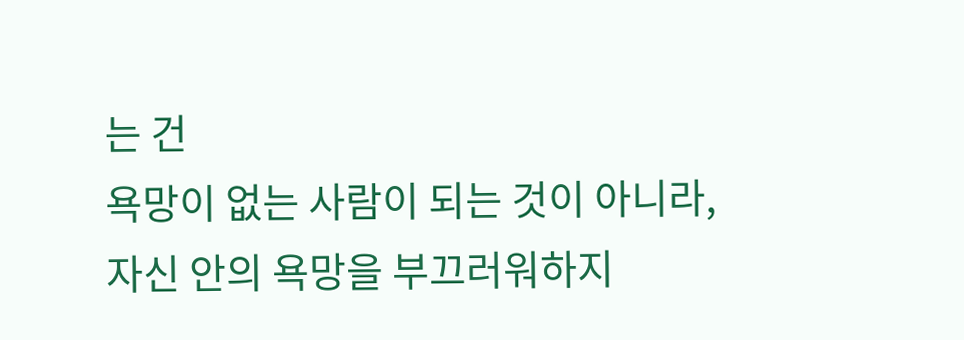는 건
욕망이 없는 사람이 되는 것이 아니라,
자신 안의 욕망을 부끄러워하지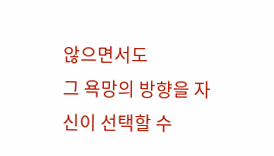않으면서도
그 욕망의 방향을 자신이 선택할 수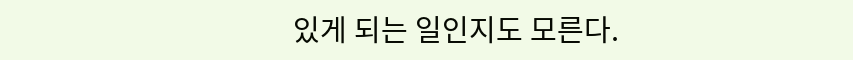있게 되는 일인지도 모른다.